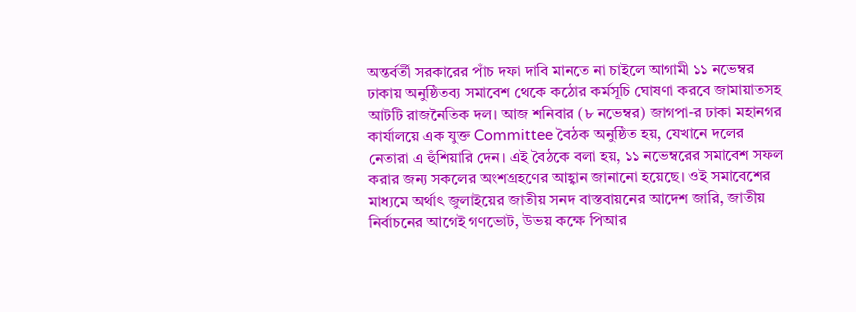অন্তর্বর্তী সরকারের পাঁচ দফা দাবি মানতে না চাইলে আগামী ১১ নভেম্বর ঢাকায় অনুষ্ঠিতব্য সমাবেশ থেকে কঠোর কর্মসূচি ঘোষণা করবে জামায়াতসহ আটটি রাজনৈতিক দল। আজ শনিবার (৮ নভেম্বর) জাগপা-র ঢাকা মহানগর কার্যালয়ে এক যুক্ত Committee বৈঠক অনুষ্ঠিত হয়, যেখানে দলের নেতারা এ হুঁশিয়ারি দেন। এই বৈঠকে বলা হয়, ১১ নভেম্বরের সমাবেশ সফল করার জন্য সকলের অংশগ্রহণের আহ্বান জানানো হয়েছে। ওই সমাবেশের মাধ্যমে অর্থাৎ জুলাইয়ের জাতীয় সনদ বাস্তবায়নের আদেশ জারি, জাতীয় নির্বাচনের আগেই গণভোট, উভয় কক্ষে পিআর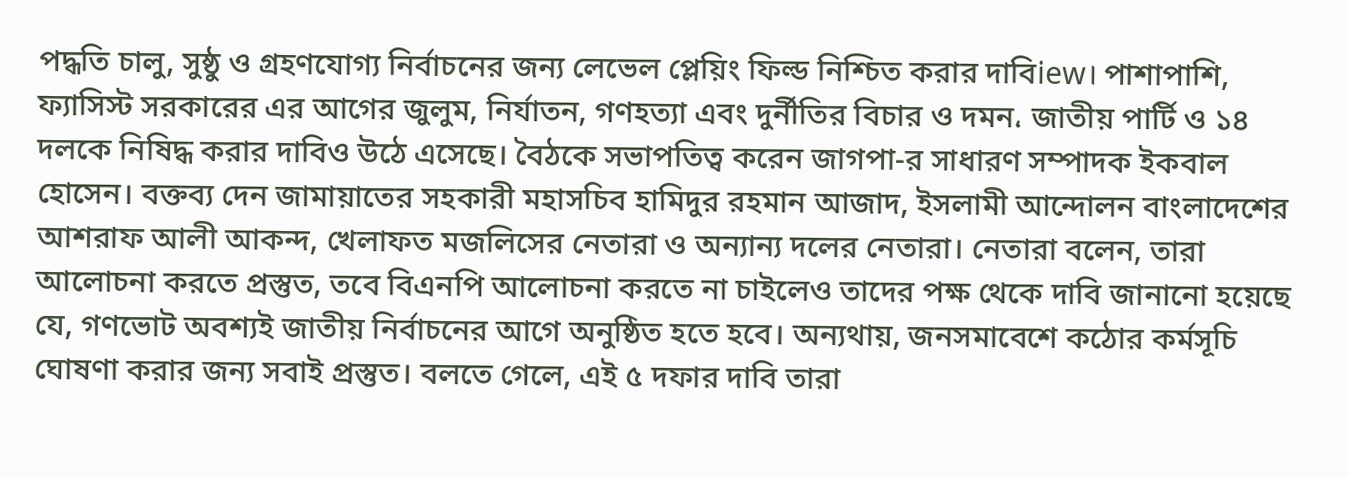পদ্ধতি চালু, সুষ্ঠু ও গ্রহণযোগ্য নির্বাচনের জন্য লেভেল প্লেয়িং ফিল্ড নিশ্চিত করার দাবিiew। পাশাপাশি, ফ্যাসিস্ট সরকারের এর আগের জুলুম, নির্যাতন, গণহত্যা এবং দুর্নীতির বিচার ও দমন، জাতীয় পার্টি ও ১৪ দলকে নিষিদ্ধ করার দাবিও উঠে এসেছে। বৈঠকে সভাপতিত্ব করেন জাগপা-র সাধারণ সম্পাদক ইকবাল হোসেন। বক্তব্য দেন জামায়াতের সহকারী মহাসচিব হামিদুর রহমান আজাদ, ইসলামী আন্দোলন বাংলাদেশের আশরাফ আলী আকন্দ, খেলাফত মজলিসের নেতারা ও অন্যান্য দলের নেতারা। নেতারা বলেন, তারা আলোচনা করতে প্রস্তুত, তবে বিএনপি আলোচনা করতে না চাইলেও তাদের পক্ষ থেকে দাবি জানানো হয়েছে যে, গণভোট অবশ্যই জাতীয় নির্বাচনের আগে অনুষ্ঠিত হতে হবে। অন্যথায়, জনসমাবেশে কঠোর কর্মসূচি ঘোষণা করার জন্য সবাই প্রস্তুত। বলতে গেলে, এই ৫ দফার দাবি তারা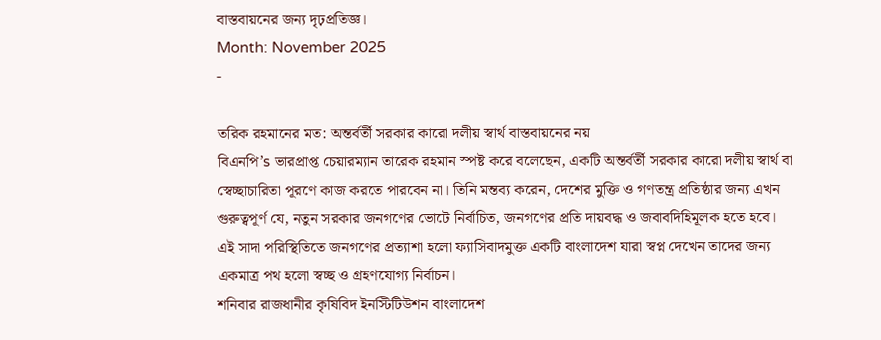বাস্তবায়নের জন্য দৃঢ়প্রতিজ্ঞ।
Month: November 2025
-

তরিক রহমানের মত: অন্তর্বর্তী সরকার কারো দলীয় স্বার্থ বাস্তবায়নের নয়
বিএনপি’s ভারপ্রাপ্ত চেয়ারম্যান তারেক রহমান স্পষ্ট করে বলেছেন, একটি অন্তর্বর্তী সরকার কারো দলীয় স্বার্থ বা স্বেচ্ছাচারিতা পূরণে কাজ করতে পারবেন না। তিনি মন্তব্য করেন, দেশের মুক্তি ও গণতন্ত্র প্রতিষ্ঠার জন্য এখন গুরুত্বপূর্ণ যে, নতুন সরকার জনগণের ভোটে নির্বাচিত, জনগণের প্রতি দায়বদ্ধ ও জবাবদিহিমূলক হতে হবে। এই সাদা পরিস্থিতিতে জনগণের প্রত্যাশা হলো ফ্যাসিবাদমুক্ত একটি বাংলাদেশ যারা স্বপ্ন দেখেন তাদের জন্য একমাত্র পথ হলো স্বচ্ছ ও গ্রহণযোগ্য নির্বাচন।
শনিবার রাজধানীর কৃষিবিদ ইনস্টিটিউশন বাংলাদেশ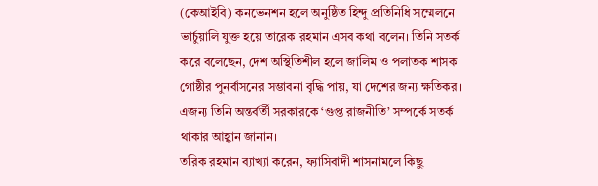(কেআইবি) কনভেনশন হলে অনুষ্ঠিত হিন্দু প্রতিনিধি সম্মেলনে ভার্চুয়ালি যুক্ত হয়ে তারেক রহমান এসব কথা বলেন। তিনি সতর্ক করে বলেছেন, দেশ অস্থিতিশীল হলে জালিম ও পলাতক শাসক গোষ্ঠীর পুনর্বাসনের সম্ভাবনা বৃদ্ধি পায়, যা দেশের জন্য ক্ষতিকর। এজন্য তিনি অন্তর্বর্তী সরকারকে ‘গুপ্ত রাজনীতি’ সম্পর্কে সতর্ক থাকার আহ্বান জানান।
তরিক রহমান ব্যাখ্যা করেন, ফ্যাসিবাদী শাসনামলে কিছু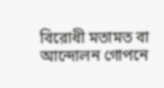বিরোধী মতামত বা আন্দোলন গোপনে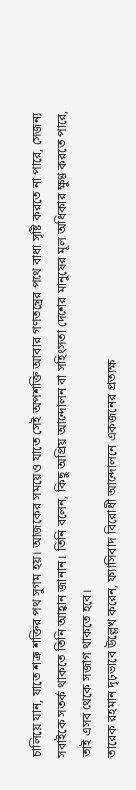চালিয়ে যান, যাতে শত্রু শক্তির পথ সুগম হয়। আজকের সময়েও যাতে সেই অপশক্তি আবার গণতন্ত্রের পথে বাধা সৃষ্টি করতে না পারে, সেজন্য সবাইকে সতর্ক থাকতে তিনি আহ্বান জানান। তিনি বলেন, কিছু অপ্রিয় আন্দোলন বা সহিংসতা দেশের মানুষের মূল অধিকার ক্ষুণ্ণ করতে পারে, তাই এসব থেকে সজাগ থাকতে হবে।
তারেক রহমান দৃঢ়ভাবে উল্লেখ করেন, ফ্যাসিবাদ বিরোধী আন্দোলনে একজনের প্রত্যক্ষ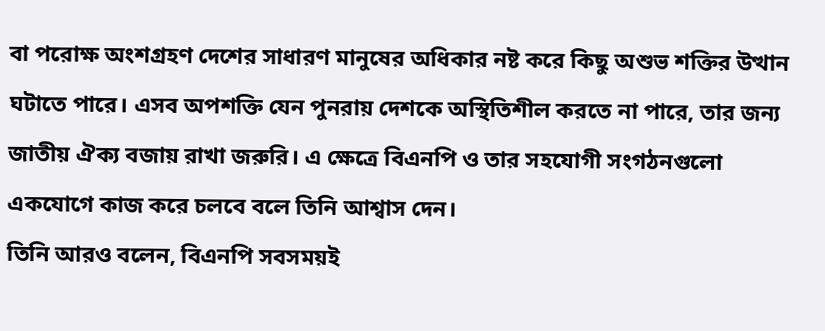বা পরোক্ষ অংশগ্রহণ দেশের সাধারণ মানুষের অধিকার নষ্ট করে কিছু অশুভ শক্তির উত্থান ঘটাতে পারে। এসব অপশক্তি যেন পুনরায় দেশকে অস্থিতিশীল করতে না পারে, তার জন্য জাতীয় ঐক্য বজায় রাখা জরুরি। এ ক্ষেত্রে বিএনপি ও তার সহযোগী সংগঠনগুলো একযোগে কাজ করে চলবে বলে তিনি আশ্বাস দেন।
তিনি আরও বলেন, বিএনপি সবসময়ই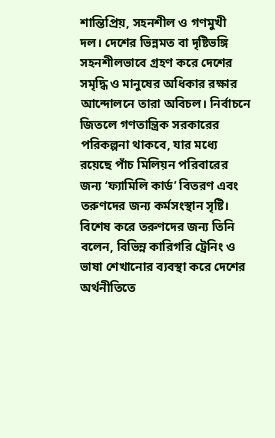শান্তিপ্রিয়, সহনশীল ও গণমুখী দল। দেশের ভিন্নমত বা দৃষ্টিভঙ্গি সহনশীলভাবে গ্রহণ করে দেশের সমৃদ্ধি ও মানুষের অধিকার রক্ষার আন্দোলনে তারা অবিচল। নির্বাচনে জিতলে গণতান্ত্রিক সরকারের পরিকল্পনা থাকবে, যার মধ্যে রয়েছে পাঁচ মিলিয়ন পরিবারের জন্য ‘ফ্যামিলি কার্ড’ বিতরণ এবং তরুণদের জন্য কর্মসংস্থান সৃষ্টি।
বিশেষ করে তরুণদের জন্য তিনি বলেন, বিভিন্ন কারিগরি ট্রেনিং ও ভাষা শেখানোর ব্যবস্থা করে দেশের অর্থনীতিতে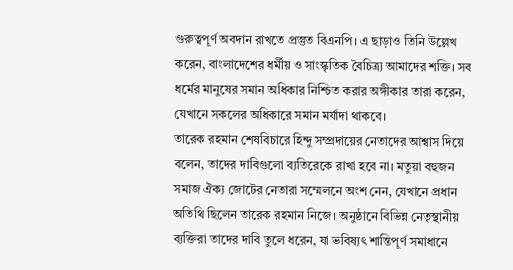গুরুত্বপূর্ণ অবদান রাখতে প্রস্তুত বিএনপি। এ ছাড়াও তিনি উল্লেখ করেন, বাংলাদেশের ধর্মীয় ও সাংস্কৃতিক বৈচিত্র্য আমাদের শক্তি। সব ধর্মের মানুষের সমান অধিকার নিশ্চিত করার অঙ্গীকার তারা করেন, যেখানে সকলের অধিকারে সমান মর্যাদা থাকবে।
তারেক রহমান শেষবিচারে হিন্দু সম্প্রদায়ের নেতাদের আশ্বাস দিয়ে বলেন, তাদের দাবিগুলো ব্যতিরেকে রাখা হবে না। মতুয়া বহুজন সমাজ ঐক্য জোটের নেতারা সম্মেলনে অংশ নেন, যেখানে প্রধান অতিথি ছিলেন তারেক রহমান নিজে। অনুষ্ঠানে বিভিন্ন নেতৃস্থানীয় ব্যক্তিরা তাদের দাবি তুলে ধরেন, যা ভবিষ্যৎ শান্তিপূর্ণ সমাধানে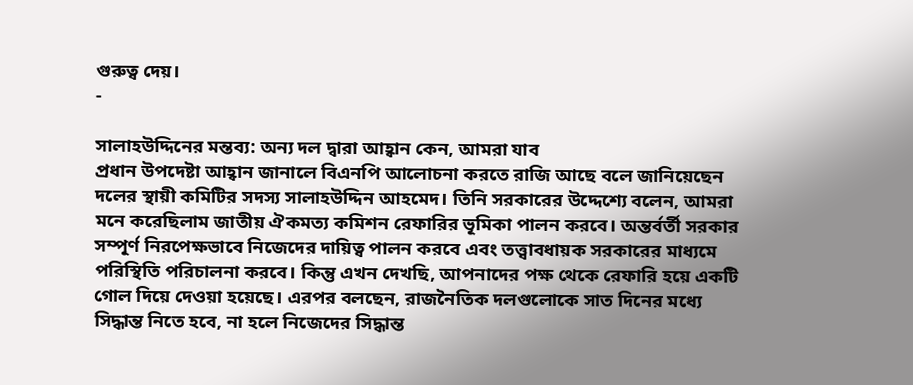গুরুত্ব দেয়।
-

সালাহউদ্দিনের মন্তব্য: অন্য দল দ্বারা আহ্বান কেন, আমরা যাব
প্রধান উপদেষ্টা আহ্বান জানালে বিএনপি আলোচনা করতে রাজি আছে বলে জানিয়েছেন দলের স্থায়ী কমিটির সদস্য সালাহউদ্দিন আহমেদ। তিনি সরকারের উদ্দেশ্যে বলেন, আমরা মনে করেছিলাম জাতীয় ঐকমত্য কমিশন রেফারির ভূমিকা পালন করবে। অন্তর্বর্তী সরকার সম্পূর্ণ নিরপেক্ষভাবে নিজেদের দায়িত্ব পালন করবে এবং তত্ত্বাবধায়ক সরকারের মাধ্যমে পরিস্থিতি পরিচালনা করবে। কিন্তু এখন দেখছি, আপনাদের পক্ষ থেকে রেফারি হয়ে একটি গোল দিয়ে দেওয়া হয়েছে। এরপর বলছেন, রাজনৈতিক দলগুলোকে সাত দিনের মধ্যে সিদ্ধান্ত নিতে হবে, না হলে নিজেদের সিদ্ধান্ত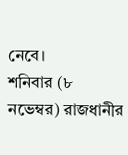নেবে।
শনিবার (৮ নভেম্বর) রাজধানীর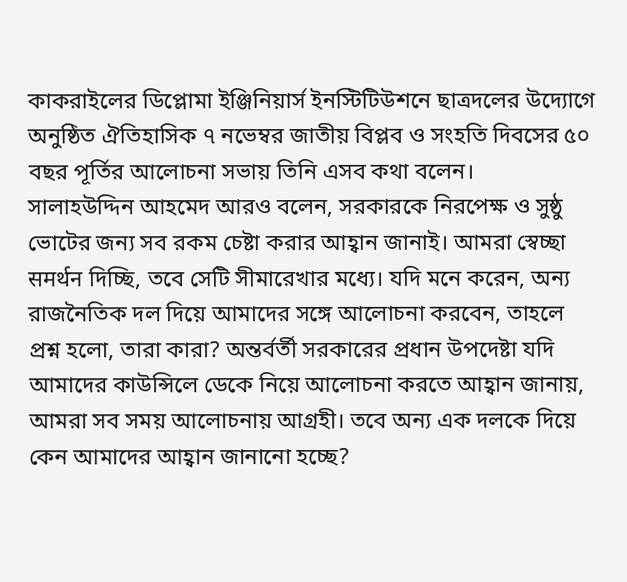কাকরাইলের ডিপ্লোমা ইঞ্জিনিয়ার্স ইনস্টিটিউশনে ছাত্রদলের উদ্যোগে অনুষ্ঠিত ঐতিহাসিক ৭ নভেম্বর জাতীয় বিপ্লব ও সংহতি দিবসের ৫০ বছর পূর্তির আলোচনা সভায় তিনি এসব কথা বলেন।
সালাহউদ্দিন আহমেদ আরও বলেন, সরকারকে নিরপেক্ষ ও সুষ্ঠু ভোটের জন্য সব রকম চেষ্টা করার আহ্বান জানাই। আমরা স্বেচ্ছা समर्थन দিচ্ছি, তবে সেটি সীমারেখার মধ্যে। যদি মনে করেন, অন্য রাজনৈতিক দল দিয়ে আমাদের সঙ্গে আলোচনা করবেন, তাহলে প্রশ্ন হলো, তারা কারা? অন্তর্বর্তী সরকারের প্রধান উপদেষ্টা যদি আমাদের কাউন্সিলে ডেকে নিয়ে আলোচনা করতে আহ্বান জানায়, আমরা সব সময় আলোচনায় আগ্রহী। তবে অন্য এক দলকে দিয়ে কেন আমাদের আহ্বান জানানো হচ্ছে?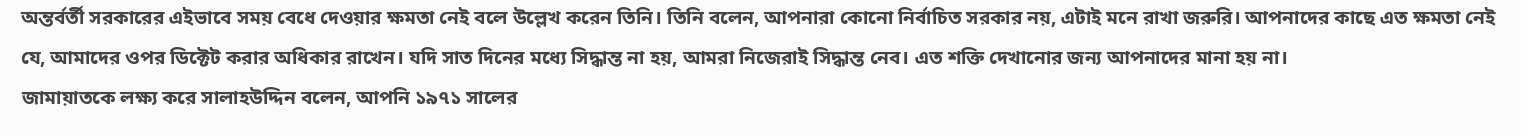অন্তর্বর্তী সরকারের এইভাবে সময় বেধে দেওয়ার ক্ষমতা নেই বলে উল্লেখ করেন তিনি। তিনি বলেন, আপনারা কোনো নির্বাচিত সরকার নয়, এটাই মনে রাখা জরুরি। আপনাদের কাছে এত ক্ষমতা নেই যে, আমাদের ওপর ডিক্টেট করার অধিকার রাখেন। যদি সাত দিনের মধ্যে সিদ্ধান্ত না হয়, আমরা নিজেরাই সিদ্ধান্ত নেব। এত শক্তি দেখানোর জন্য আপনাদের মানা হয় না।
জামায়াতকে লক্ষ্য করে সালাহউদ্দিন বলেন, আপনি ১৯৭১ সালের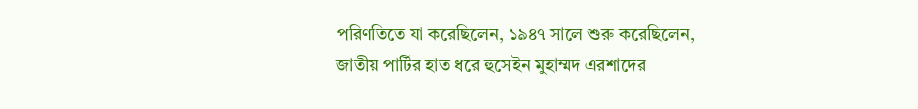পরিণতিতে যা করেছিলেন, ১৯৪৭ সালে শুরু করেছিলেন, জাতীয় পার্টির হাত ধরে হুসেইন মুহাম্মদ এরশাদের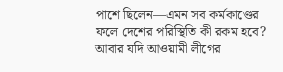পাশে ছিলেন—এমন সব কর্মকাণ্ডের ফলে দেশের পরিস্থিতি কী রকম হবে? আবার যদি আওয়ামী লীগের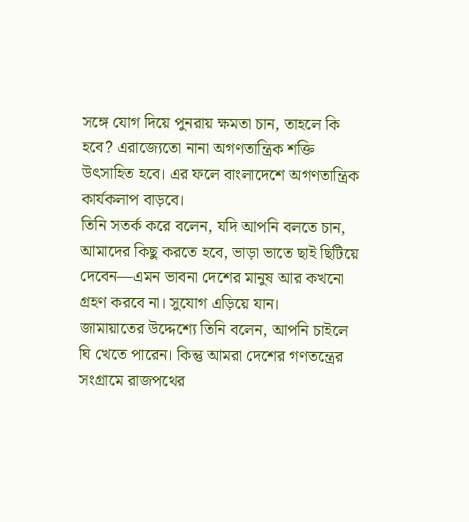সঙ্গে যোগ দিয়ে পুনরায় ক্ষমতা চান, তাহলে কি হবে? এরাজ্যেতো নানা অগণতান্ত্রিক শক্তি উৎসাহিত হবে। এর ফলে বাংলাদেশে অগণতান্ত্রিক কার্যকলাপ বাড়বে।
তিনি সতর্ক করে বলেন, যদি আপনি বলতে চান, আমাদের কিছু করতে হবে, ভাড়া ভাতে ছাই ছিটিয়ে দেবেন—এমন ভাবনা দেশের মানুষ আর কখনো গ্রহণ করবে না। সুযোগ এড়িয়ে যান।
জামায়াতের উদ্দেশ্যে তিনি বলেন, আপনি চাইলে ঘি খেতে পারেন। কিন্তু আমরা দেশের গণতন্ত্রের সংগ্রামে রাজপথের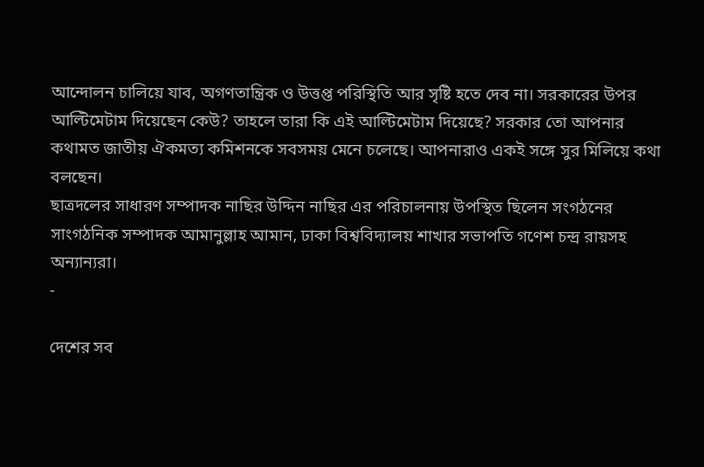আন্দোলন চালিয়ে যাব, অগণতান্ত্রিক ও উত্তপ্ত পরিস্থিতি আর সৃষ্টি হতে দেব না। সরকারের উপর আল্টিমেটাম দিয়েছেন কেউ? তাহলে তারা কি এই আল্টিমেটাম দিয়েছে? সরকার তো আপনার কথামত জাতীয় ঐকমত্য কমিশনকে সবসময় মেনে চলেছে। আপনারাও একই সঙ্গে সুর মিলিয়ে কথা বলছেন।
ছাত্রদলের সাধারণ সম্পাদক নাছির উদ্দিন নাছির এর পরিচালনায় উপস্থিত ছিলেন সংগঠনের সাংগঠনিক সম্পাদক আমানুল্লাহ আমান, ঢাকা বিশ্ববিদ্যালয় শাখার সভাপতি গণেশ চন্দ্র রায়সহ অন্যান্যরা।
-

দেশের সব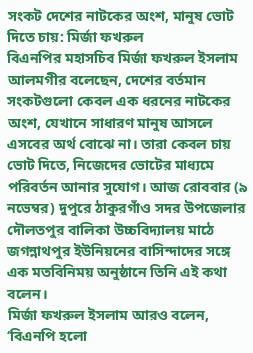সংকট দেশের নাটকের অংশ, মানুষ ভোট দিতে চায়: মির্জা ফখরুল
বিএনপির মহাসচিব মির্জা ফখরুল ইসলাম আলমগীর বলেছেন, দেশের বর্তমান সংকটগুলো কেবল এক ধরনের নাটকের অংশ, যেখানে সাধারণ মানুষ আসলে এসবের অর্থ বোঝে না। তারা কেবল চায় ভোট দিতে, নিজেদের ভোটের মাধ্যমে পরিবর্তন আনার সুযোগ। আজ রোববার (৯ নভেম্বর) দুপুরে ঠাকুরগাঁও সদর উপজেলার দৌলতপুর বালিকা উচ্চবিদ্যালয় মাঠে জগন্নাথপুর ইউনিয়নের বাসিন্দাদের সঙ্গে এক মতবিনিময় অনুষ্ঠানে তিনি এই কথা বলেন।
মির্জা ফখরুল ইসলাম আরও বলেন, ‘বিএনপি হলো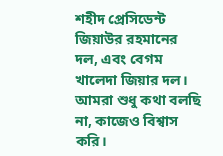শহীদ প্রেসিডেন্ট জিয়াউর রহমানের দল, এবং বেগম খালেদা জিয়ার দল। আমরা শুধু কথা বলছি না, কাজেও বিশ্বাস করি।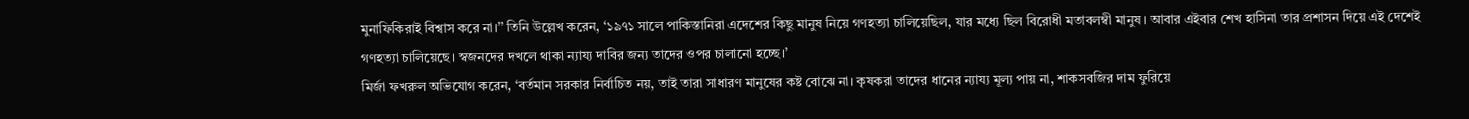মুনাফিকিরাই বিশ্বাস করে না।’’ তিনি উল্লেখ করেন, ‘১৯৭১ সালে পাকিস্তানিরা এদেশের কিছু মানুষ নিয়ে গণহত্যা চালিয়েছিল, যার মধ্যে ছিল বিরোধী মতাবলম্বী মানুষ। আবার এইবার শেখ হাসিনা তার প্রশাসন দিয়ে এই দেশেই গণহত্যা চালিয়েছে। স্বজনদের দখলে থাকা ন্যায্য দাবির জন্য তাদের ওপর চালানো হচ্ছে।’
মির্জা ফখরুল অভিযোগ করেন, ‘বর্তমান সরকার নির্বাচিত নয়, তাই তারা সাধারণ মানুষের কষ্ট বোঝে না। কৃষকরা তাদের ধানের ন্যায্য মূল্য পায় না, শাকসবজির দাম ফুরিয়ে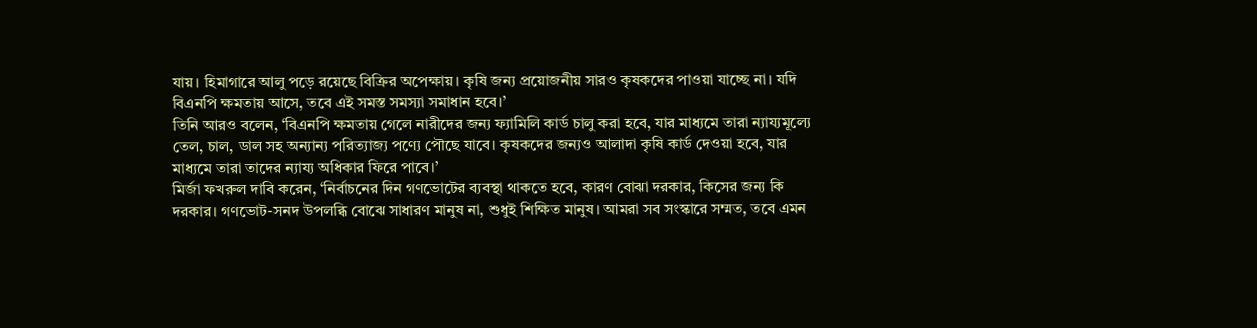যায়। হিমাগারে আলু পড়ে রয়েছে বিক্রির অপেক্ষায়। কৃষি জন্য প্রয়োজনীয় সারও কৃষকদের পাওয়া যাচ্ছে না। যদি বিএনপি ক্ষমতায় আসে, তবে এই সমস্ত সমস্যা সমাধান হবে।’
তিনি আরও বলেন, ‘বিএনপি ক্ষমতায় গেলে নারীদের জন্য ফ্যামিলি কার্ড চালু করা হবে, যার মাধ্যমে তারা ন্যায্যমূল্যে তেল, চাল, ডাল সহ অন্যান্য পরিত্যাজ্য পণ্যে পৌছে যাবে। কৃষকদের জন্যও আলাদা কৃষি কার্ড দেওয়া হবে, যার মাধ্যমে তারা তাদের ন্যায্য অধিকার ফিরে পাবে।’
মির্জা ফখরুল দাবি করেন, ‘নির্বাচনের দিন গণভোটের ব্যবস্থা থাকতে হবে, কারণ বোঝা দরকার, কিসের জন্য কি দরকার। গণভোট-সনদ উপলব্ধি বোঝে সাধারণ মানুষ না, শুধুই শিক্ষিত মানুষ। আমরা সব সংস্কারে সম্মত, তবে এমন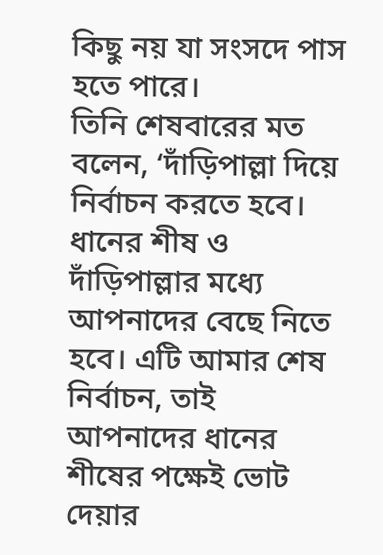কিছু নয় যা সংসদে পাস হতে পারে।
তিনি শেষবারের মত বলেন, ‘দাঁড়িপাল্লা দিয়ে নির্বাচন করতে হবে। ধানের শীষ ও দাঁড়িপাল্লার মধ্যে আপনাদের বেছে নিতে হবে। এটি আমার শেষ নির্বাচন, তাই আপনাদের ধানের শীষের পক্ষেই ভোট দেয়ার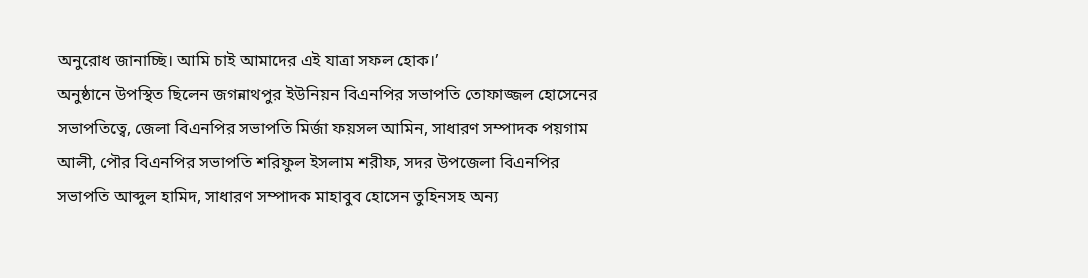অনুরোধ জানাচ্ছি। আমি চাই আমাদের এই যাত্রা সফল হোক।’
অনুষ্ঠানে উপস্থিত ছিলেন জগন্নাথপুর ইউনিয়ন বিএনপির সভাপতি তোফাজ্জল হোসেনের সভাপতিত্বে, জেলা বিএনপির সভাপতি মির্জা ফয়সল আমিন, সাধারণ সম্পাদক পয়গাম আলী, পৌর বিএনপির সভাপতি শরিফুল ইসলাম শরীফ, সদর উপজেলা বিএনপির সভাপতি আব্দুল হামিদ, সাধারণ সম্পাদক মাহাবুব হোসেন তুহিনসহ অন্য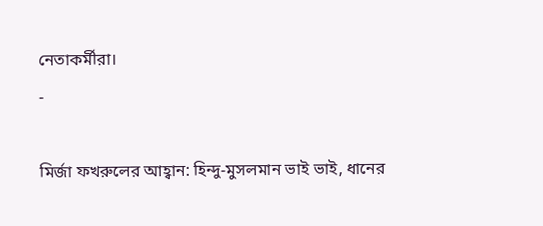নেতাকর্মীরা।
-

মির্জা ফখরুলের আহ্বান: হিন্দু-মুসলমান ভাই ভাই, ধানের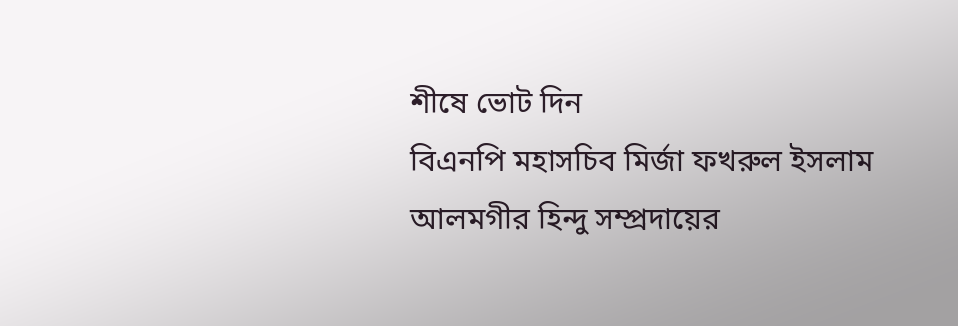শীষে ভোট দিন
বিএনপি মহাসচিব মির্জা ফখরুল ইসলাম আলমগীর হিন্দু সম্প্রদায়ের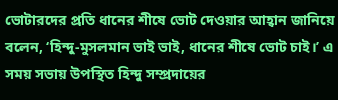ভোটারদের প্রতি ধানের শীষে ভোট দেওয়ার আহ্বান জানিয়ে বলেন, ‘হিন্দু-মুসলমান ভাই ভাই, ধানের শীষে ভোট চাই।’ এ সময় সভায় উপস্থিত হিন্দু সম্প্রদায়ের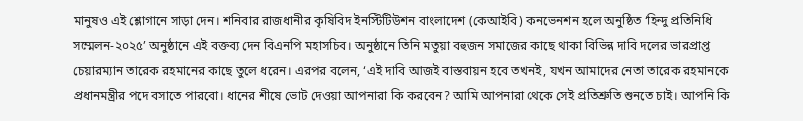মানুষও এই শ্লোগানে সাড়া দেন। শনিবার রাজধানীর কৃষিবিদ ইনস্টিটিউশন বাংলাদেশ (কেআইবি) কনভেনশন হলে অনুষ্ঠিত ‘হিন্দু প্রতিনিধি সম্মেলন-২০২৫’ অনুষ্ঠানে এই বক্তব্য দেন বিএনপি মহাসচিব। অনুষ্ঠানে তিনি মতুয়া বহুজন সমাজের কাছে থাকা বিভিন্ন দাবি দলের ভারপ্রাপ্ত চেয়ারম্যান তারেক রহমানের কাছে তুলে ধরেন। এরপর বলেন, ‘এই দাবি আজই বাস্তবায়ন হবে তখনই, যখন আমাদের নেতা তারেক রহমানকে প্রধানমন্ত্রীর পদে বসাতে পারবো। ধানের শীষে ভোট দেওয়া আপনারা কি করবেন? আমি আপনারা থেকে সেই প্রতিশ্রুতি শুনতে চাই। আপনি কি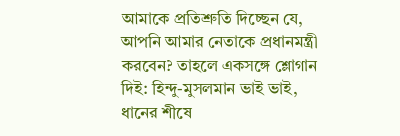আমাকে প্রতিশ্রুতি দিচ্ছেন যে, আপনি আমার নেতাকে প্রধানমন্ত্রী করবেন? তাহলে একসঙ্গে শ্লোগান দিই: হিন্দু-মুসলমান ভাই ভাই, ধানের শীষে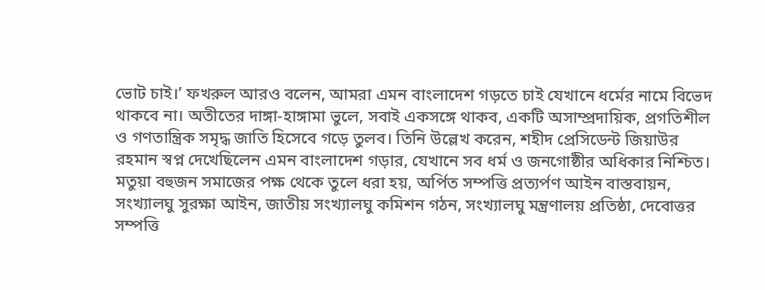ভোট চাই।’ ফখরুল আরও বলেন, আমরা এমন বাংলাদেশ গড়তে চাই যেখানে ধর্মের নামে বিভেদ থাকবে না। অতীতের দাঙ্গা-হাঙ্গামা ভুলে, সবাই একসঙ্গে থাকব, একটি অসাম্প্রদায়িক, প্রগতিশীল ও গণতান্ত্রিক সমৃদ্ধ জাতি হিসেবে গড়ে তুলব। তিনি উল্লেখ করেন, শহীদ প্রেসিডেন্ট জিয়াউর রহমান স্বপ্ন দেখেছিলেন এমন বাংলাদেশ গড়ার, যেখানে সব ধর্ম ও জনগোষ্ঠীর অধিকার নিশ্চিত। মতুয়া বহুজন সমাজের পক্ষ থেকে তুলে ধরা হয়, অর্পিত সম্পত্তি প্রত্যর্পণ আইন বাস্তবায়ন, সংখ্যালঘু সুরক্ষা আইন, জাতীয় সংখ্যালঘু কমিশন গঠন, সংখ্যালঘু মন্ত্রণালয় প্রতিষ্ঠা, দেবোত্তর সম্পত্তি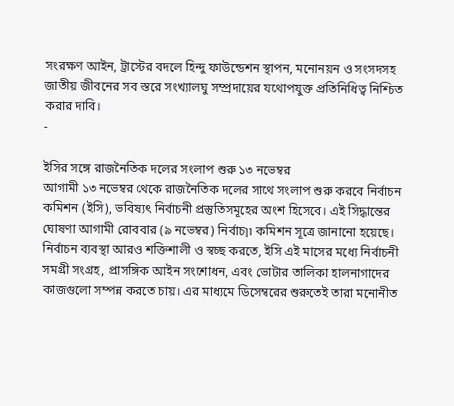সংরক্ষণ আইন, ট্রাস্টের বদলে হিন্দু ফাউন্ডেশন স্থাপন, মনোনয়ন ও সংসদসহ জাতীয় জীবনের সব স্তরে সংখ্যালঘু সম্প্রদায়ের যথোপযুক্ত প্রতিনিধিত্ব নিশ্চিত করার দাবি।
-

ইসির সঙ্গে রাজনৈতিক দলের সংলাপ শুরু ১৩ নভেম্বর
আগামী ১৩ নভেম্বর থেকে রাজনৈতিক দলের সাথে সংলাপ শুরু করবে নির্বাচন কমিশন (ইসি), ভবিষ্যৎ নির্বাচনী প্রস্তুতিসমূহের অংশ হিসেবে। এই সিদ্ধান্তের ঘোষণা আগামী রোববার (৯ নভেম্বর) নির্বাচון কমিশন সূত্রে জানানো হয়েছে।
নির্বাচন ব্যবস্থা আরও শক্তিশালী ও স্বচ্ছ করতে, ইসি এই মাসের মধ্যে নির্বাচনী সমগ্রী সংগ্রহ, প্রাসঙ্গিক আইন সংশোধন, এবং ভোটার তালিকা হালনাগাদের কাজগুলো সম্পন্ন করতে চায়। এর মাধ্যমে ডিসেম্বরের শুরুতেই তারা মনোনীত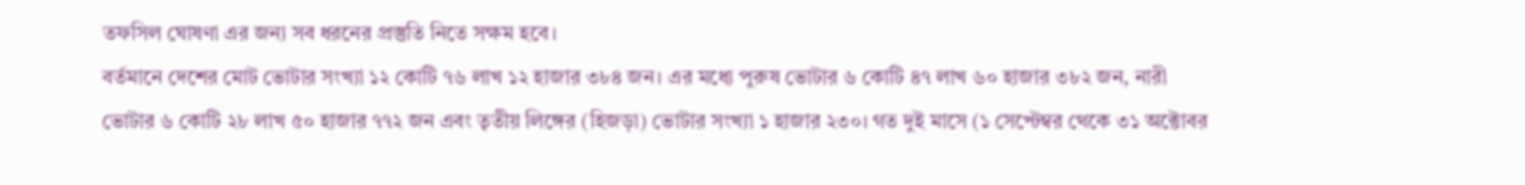তফসিল ঘোষণা এর জন্য সব ধরনের প্রস্তুতি নিতে সক্ষম হবে।
বর্তমানে দেশের মোট ভোটার সংখ্যা ১২ কোটি ৭৬ লাখ ১২ হাজার ৩৮৪ জন। এর মধ্যে পুরুষ ভোটার ৬ কোটি ৪৭ লাখ ৬০ হাজার ৩৮২ জন, নারী ভোটার ৬ কোটি ২৮ লাখ ৫০ হাজার ৭৭২ জন এবং তৃতীয় লিঙ্গের (হিজড়া) ভোটার সংখ্যা ১ হাজার ২৩০। গত দুই মাসে (১ সেপ্টেম্বর থেকে ৩১ অক্টোবর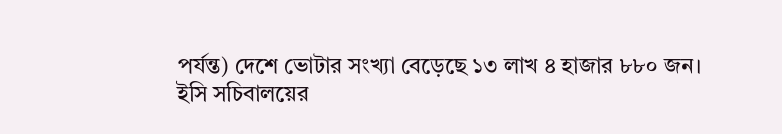পর্যন্ত) দেশে ভোটার সংখ্যা বেড়েছে ১৩ লাখ ৪ হাজার ৮৮০ জন।
ইসি সচিবালয়ের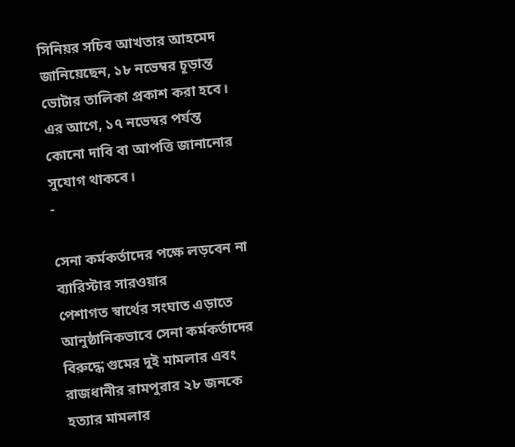সিনিয়র সচিব আখতার আহমেদ জানিয়েছেন, ১৮ নভেম্বর চূড়ান্ত ভোটার তালিকা প্রকাশ করা হবে। এর আগে, ১৭ নভেম্বর পর্যন্ত কোনো দাবি বা আপত্তি জানানোর সুযোগ থাকবে।
-

সেনা কর্মকর্তাদের পক্ষে লড়বেন না ব্যারিস্টার সারওয়ার
পেশাগত স্বার্থের সংঘাত এড়াতে আনুষ্ঠানিকভাবে সেনা কর্মকর্তাদের বিরুদ্ধে গুমের দুই মামলার এবং রাজধানীর রামপুরার ২৮ জনকে হত্যার মামলার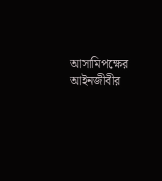আসামিপক্ষের আইনজীবীর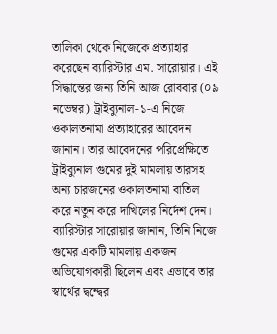তালিকা থেকে নিজেকে প্রত্যাহার করেছেন ব্যারিস্টার এম. সারোয়ার। এই সিদ্ধান্তের জন্য তিনি আজ রোববার (০৯ নভেম্বর) ট্রাইব্যুনাল-১-এ নিজে ওকালতনামা প্রত্যাহারের আবেদন জানান। তার আবেদনের পরিপ্রেক্ষিতে ট্রাইব্যুনাল গুমের দুই মামলায় তারসহ অন্য চারজনের ওকালতনামা বাতিল করে নতুন করে দাখিলের নির্দেশ দেন। ব্যারিস্টার সারোয়ার জানান, তিনি নিজে গুমের একটি মামলায় একজন অভিযোগকারী ছিলেন এবং এভাবে তার স্বার্থের দ্বন্দ্বের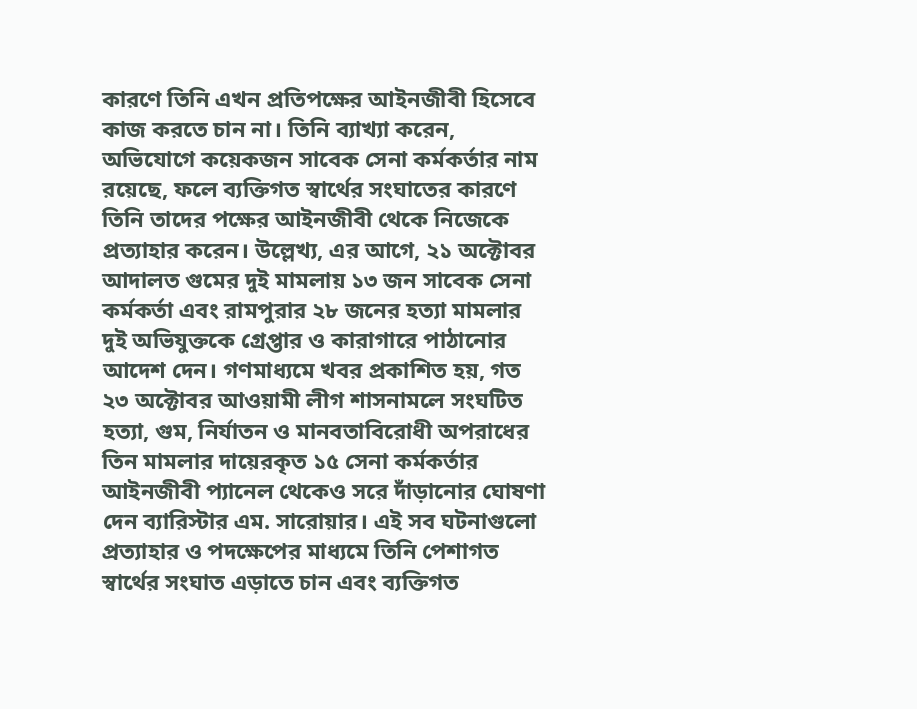কারণে তিনি এখন প্রতিপক্ষের আইনজীবী হিসেবে কাজ করতে চান না। তিনি ব্যাখ্যা করেন, অভিযোগে কয়েকজন সাবেক সেনা কর্মকর্তার নাম রয়েছে, ফলে ব্যক্তিগত স্বার্থের সংঘাতের কারণে তিনি তাদের পক্ষের আইনজীবী থেকে নিজেকে প্রত্যাহার করেন। উল্লেখ্য, এর আগে, ২১ অক্টোবর আদালত গুমের দুই মামলায় ১৩ জন সাবেক সেনা কর্মকর্তা এবং রামপুরার ২৮ জনের হত্যা মামলার দুই অভিযুক্তকে গ্রেপ্তার ও কারাগারে পাঠানোর আদেশ দেন। গণমাধ্যমে খবর প্রকাশিত হয়, গত ২৩ অক্টোবর আওয়ামী লীগ শাসনামলে সংঘটিত হত্যা, গুম, নির্যাতন ও মানবতাবিরোধী অপরাধের তিন মামলার দায়েরকৃত ১৫ সেনা কর্মকর্তার আইনজীবী প্যানেল থেকেও সরে দাঁড়ানোর ঘোষণা দেন ব্যারিস্টার এম. সারোয়ার। এই সব ঘটনাগুলো প্রত্যাহার ও পদক্ষেপের মাধ্যমে তিনি পেশাগত স্বার্থের সংঘাত এড়াতে চান এবং ব্যক্তিগত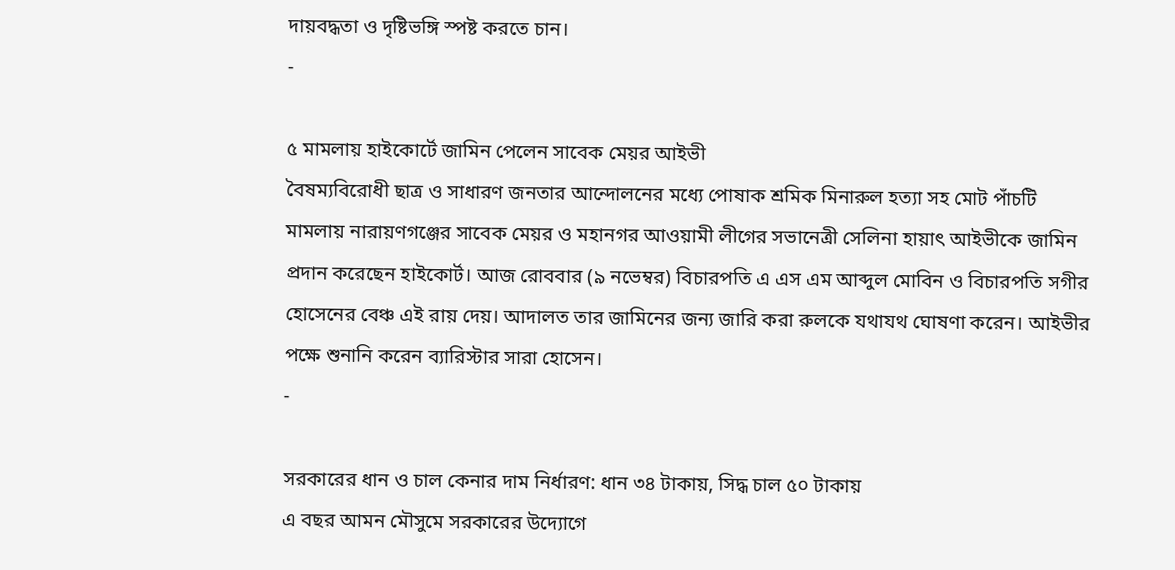দায়বদ্ধতা ও দৃষ্টিভঙ্গি স্পষ্ট করতে চান।
-

৫ মামলায় হাইকোর্টে জামিন পেলেন সাবেক মেয়র আইভী
বৈষম্যবিরোধী ছাত্র ও সাধারণ জনতার আন্দোলনের মধ্যে পোষাক শ্রমিক মিনারুল হত্যা সহ মোট পাঁচটি মামলায় নারায়ণগঞ্জের সাবেক মেয়র ও মহানগর আওয়ামী লীগের সভানেত্রী সেলিনা হায়াৎ আইভীকে জামিন প্রদান করেছেন হাইকোর্ট। আজ রোববার (৯ নভেম্বর) বিচারপতি এ এস এম আব্দুল মোবিন ও বিচারপতি সগীর হোসেনের বেঞ্চ এই রায় দেয়। আদালত তার জামিনের জন্য জারি করা রুলকে যথাযথ ঘোষণা করেন। আইভীর পক্ষে শুনানি করেন ব্যারিস্টার সারা হোসেন।
-

সরকারের ধান ও চাল কেনার দাম নির্ধারণ: ধান ৩৪ টাকায়, সিদ্ধ চাল ৫০ টাকায়
এ বছর আমন মৌসুমে সরকারের উদ্যোগে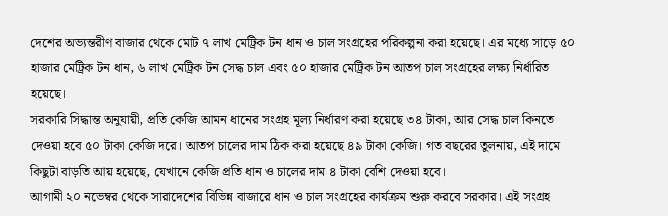দেশের অভ্যন্তরীণ বাজার থেকে মোট ৭ লাখ মেট্রিক টন ধান ও চাল সংগ্রহের পরিকল্পনা করা হয়েছে। এর মধ্যে সাড়ে ৫০ হাজার মেট্রিক টন ধান, ৬ লাখ মেট্রিক টন সেদ্ধ চাল এবং ৫০ হাজার মেট্রিক টন আতপ চাল সংগ্রহের লক্ষ্য নির্ধারিত হয়েছে।
সরকারি সিদ্ধান্ত অনুযায়ী, প্রতি কেজি আমন ধানের সংগ্রহ মূল্য নির্ধারণ করা হয়েছে ৩৪ টাকা, আর সেদ্ধ চাল কিনতে দেওয়া হবে ৫০ টাকা কেজি দরে। আতপ চালের দাম ঠিক করা হয়েছে ৪৯ টাকা কেজি। গত বছরের তুলনায়, এই দামে কিছুটা বাড়তি আয় হয়েছে, যেখানে কেজি প্রতি ধান ও চালের দাম ৪ টাকা বেশি দেওয়া হবে।
আগামী ২০ নভেম্বর থেকে সারাদেশের বিভিন্ন বাজারে ধান ও চাল সংগ্রহের কার্যক্রম শুরু করবে সরকার। এই সংগ্রহ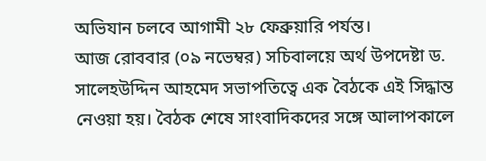অভিযান চলবে আগামী ২৮ ফেব্রুয়ারি পর্যন্ত।
আজ রোববার (০৯ নভেম্বর) সচিবালয়ে অর্থ উপদেষ্টা ড. সালেহউদ্দিন আহমেদ সভাপতিত্বে এক বৈঠকে এই সিদ্ধান্ত নেওয়া হয়। বৈঠক শেষে সাংবাদিকদের সঙ্গে আলাপকালে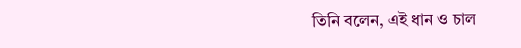তিনি বলেন, এই ধান ও চাল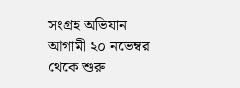সংগ্রহ অভিযান আগামী ২০ নভেম্বর থেকে শুরু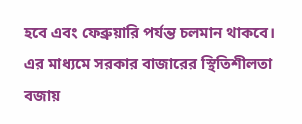হবে এবং ফেব্রুয়ারি পর্যন্ত চলমান থাকবে। এর মাধ্যমে সরকার বাজারের স্থিতিশীলতা বজায়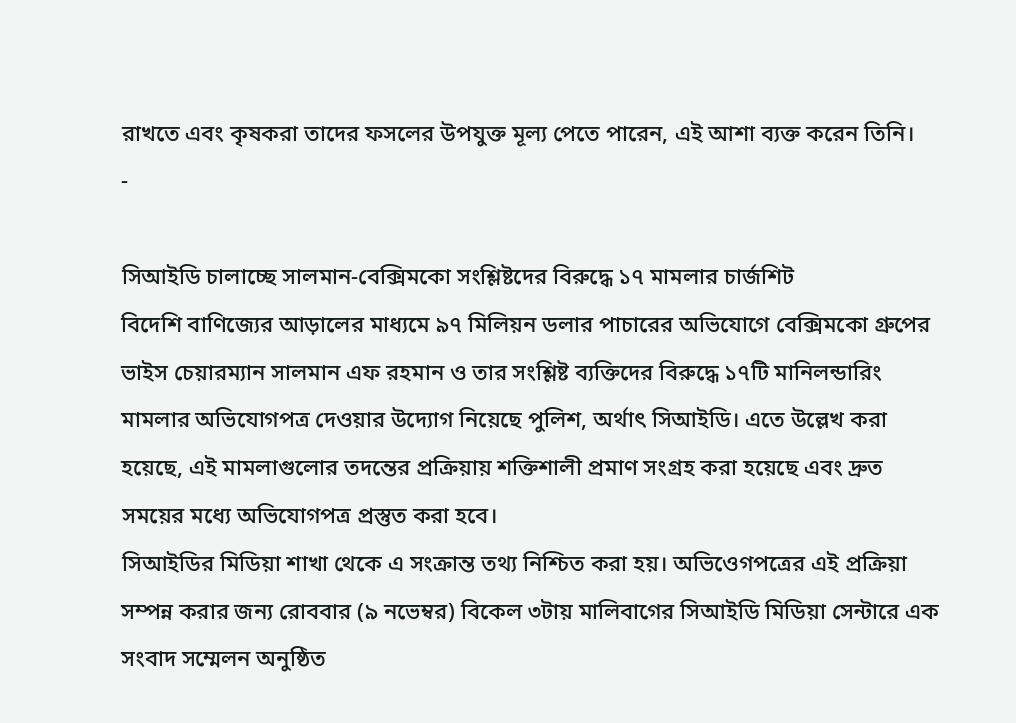রাখতে এবং কৃষকরা তাদের ফসলের উপযুক্ত মূল্য পেতে পারেন, এই আশা ব্যক্ত করেন তিনি।
-

সিআইডি চালাচ্ছে সালমান-বেক্সিমকো সংশ্লিষ্টদের বিরুদ্ধে ১৭ মামলার চার্জশিট
বিদেশি বাণিজ্যের আড়ালের মাধ্যমে ৯৭ মিলিয়ন ডলার পাচারের অভিযোগে বেক্সিমকো গ্রুপের ভাইস চেয়ারম্যান সালমান এফ রহমান ও তার সংশ্লিষ্ট ব্যক্তিদের বিরুদ্ধে ১৭টি মানিলন্ডারিং মামলার অভিযোগপত্র দেওয়ার উদ্যোগ নিয়েছে পুলিশ, অর্থাৎ সিআইডি। এতে উল্লেখ করা হয়েছে, এই মামলাগুলোর তদন্তের প্রক্রিয়ায় শক্তিশালী প্রমাণ সংগ্রহ করা হয়েছে এবং দ্রুত সময়ের মধ্যে অভিযোগপত্র প্রস্তুত করা হবে।
সিআইডির মিডিয়া শাখা থেকে এ সংক্রান্ত তথ্য নিশ্চিত করা হয়। অভিওেগপত্রের এই প্রক্রিয়া সম্পন্ন করার জন্য রোববার (৯ নভেম্বর) বিকেল ৩টায় মালিবাগের সিআইডি মিডিয়া সেন্টারে এক সংবাদ সম্মেলন অনুষ্ঠিত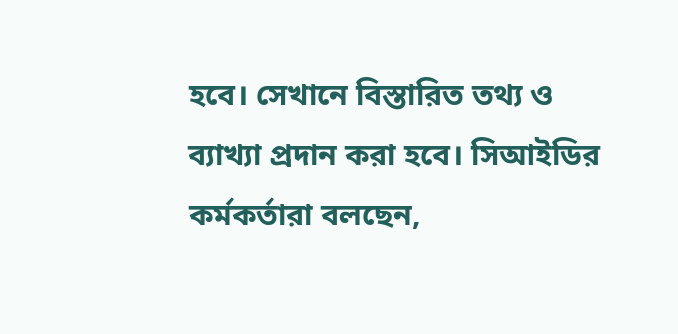হবে। সেখানে বিস্তারিত তথ্য ও ব্যাখ্যা প্রদান করা হবে। সিআইডির কর্মকর্তারা বলছেন,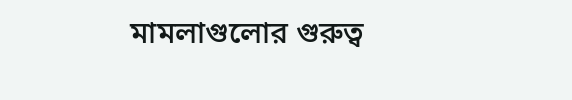মামলাগুলোর গুরুত্ব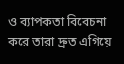ও ব্যাপকতা বিবেচনা করে তারা দ্রুত এগিয়ে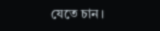যেতে চান।